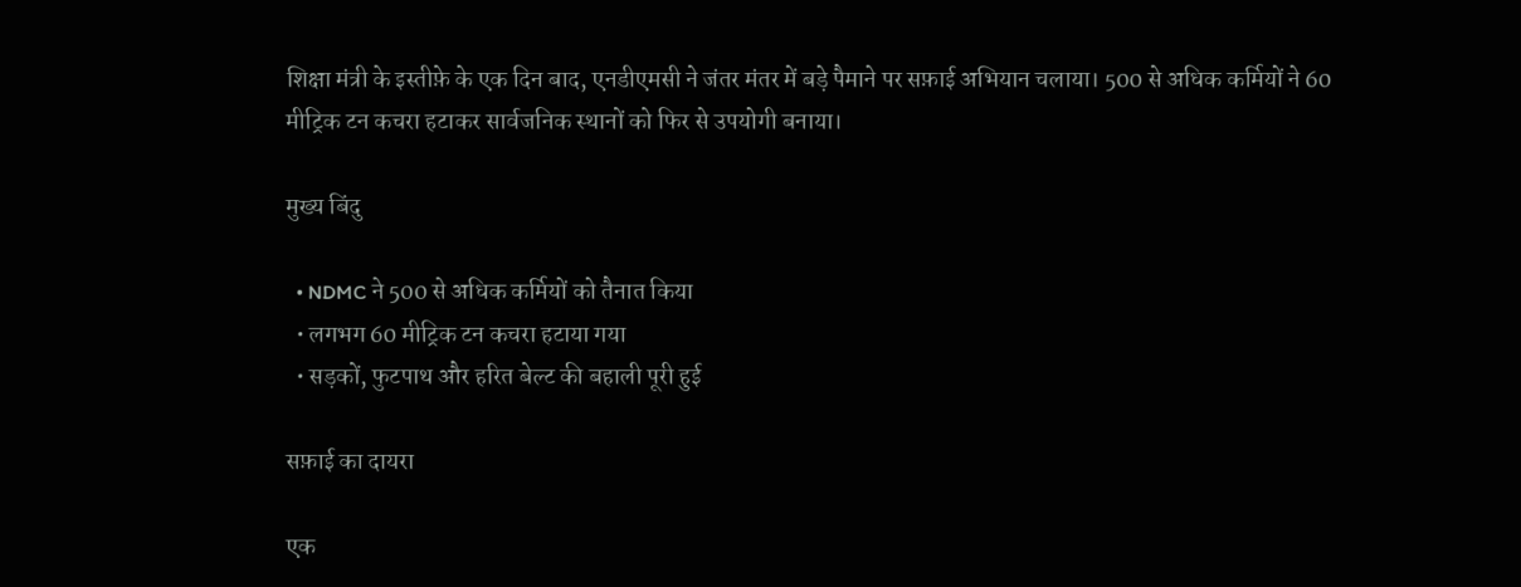शिक्षा मंत्री के इस्तीफ़े के एक दिन बाद, एनडीएमसी ने जंतर मंतर में बड़े पैमाने पर सफ़ाई अभियान चलाया। 500 से अधिक कर्मियों ने 60 मीट्रिक टन कचरा हटाकर सार्वजनिक स्थानों को फिर से उपयोगी बनाया।

मुख्य बिंदु

  • NDMC ने 500 से अधिक कर्मियों को तैनात किया
  • लगभग 60 मीट्रिक टन कचरा हटाया गया
  • सड़कों, फुटपाथ और हरित बेल्ट की बहाली पूरी हुई

सफ़ाई का दायरा

एक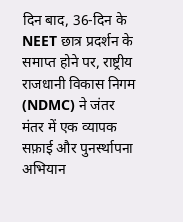दिन बाद, 36‑दिन के NEET छात्र प्रदर्शन के समाप्त होने पर, राष्ट्रीय राजधानी विकास निगम (NDMC) ने जंतर मंतर में एक व्यापक सफ़ाई और पुनर्स्थापना अभियान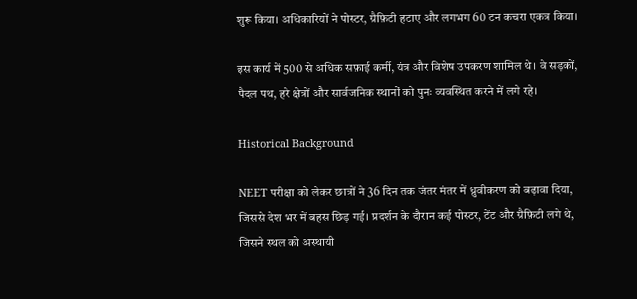शुरू किया। अधिकारियों ने पोस्टर, ग्रैफ़िटी हटाए और लगभग 60 टन कचरा एकत्र किया।

इस कार्य में 500 से अधिक सफ़ाई कर्मी, यंत्र और विशेष उपकरण शामिल थे। वे सड़कों, पैदल पथ, हरे क्षेत्रों और सार्वजनिक स्थानों को पुनः व्यवस्थित करने में लगे रहे।

Historical Background

NEET परीक्षा को लेकर छात्रों ने 36 दिन तक जंतर मंतर में ध्रुवीकरण को बढ़ावा दिया, जिससे देश भर में बहस छिड़ गई। प्रदर्शन के दौरान कई पोस्टर, टेंट और ग्रैफ़िटी लगे थे, जिसने स्थल को अस्थायी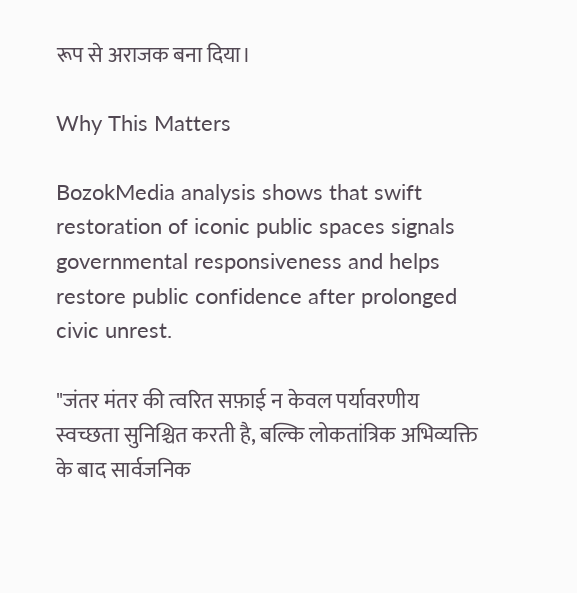रूप से अराजक बना दिया।

Why This Matters

BozokMedia analysis shows that swift restoration of iconic public spaces signals governmental responsiveness and helps restore public confidence after prolonged civic unrest.

"जंतर मंतर की त्वरित सफ़ाई न केवल पर्यावरणीय स्वच्छता सुनिश्चित करती है, बल्कि लोकतांत्रिक अभिव्यक्ति के बाद सार्वजनिक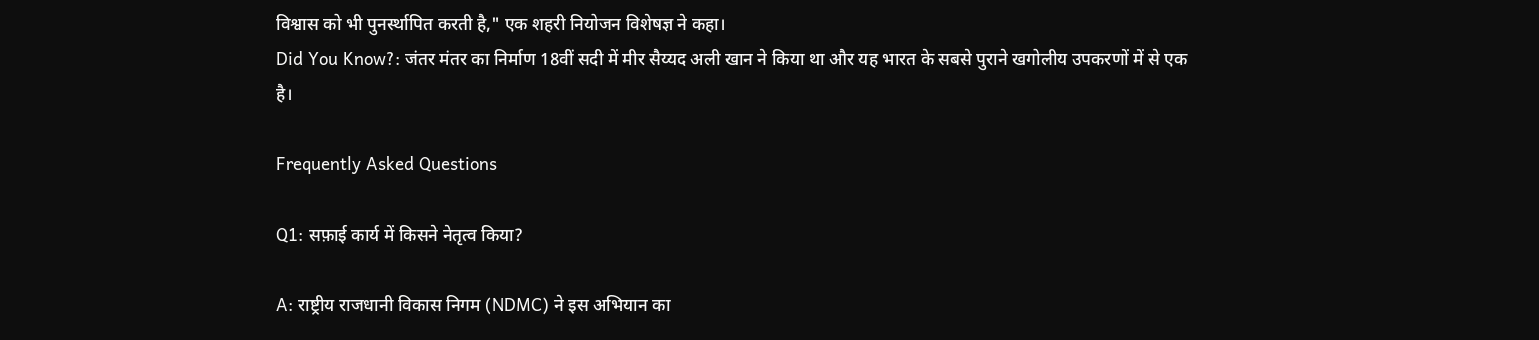विश्वास को भी पुनर्स्थापित करती है," एक शहरी नियोजन विशेषज्ञ ने कहा।
Did You Know?: जंतर मंतर का निर्माण 18वीं सदी में मीर सैय्यद अली खान ने किया था और यह भारत के सबसे पुराने खगोलीय उपकरणों में से एक है।

Frequently Asked Questions

Q1: सफ़ाई कार्य में किसने नेतृत्व किया?

A: राष्ट्रीय राजधानी विकास निगम (NDMC) ने इस अभियान का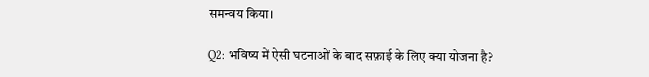समन्वय किया।

Q2: भविष्य में ऐसी घटनाओं के बाद सफ़ाई के लिए क्या योजना है?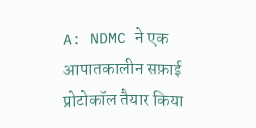A: NDMC ने एक आपातकालीन सफ़ाई प्रोटोकॉल तैयार किया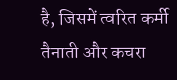है, जिसमें त्वरित कर्मी तैनाती और कचरा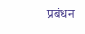प्रबंधन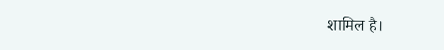शामिल है।